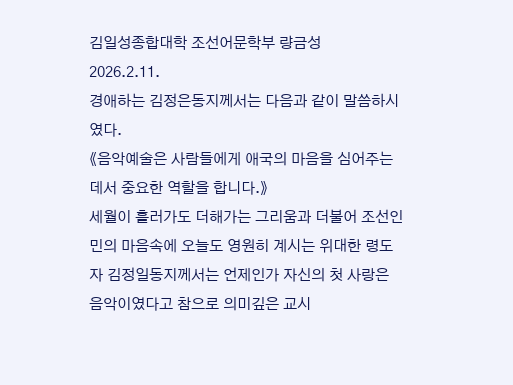김일성종합대학 조선어문학부 량금성
2026.2.11.
경애하는 김정은동지께서는 다음과 같이 말씀하시였다.
《음악예술은 사람들에게 애국의 마음을 심어주는데서 중요한 역할을 합니다.》
세월이 흘러가도 더해가는 그리움과 더불어 조선인민의 마음속에 오늘도 영원히 계시는 위대한 령도자 김정일동지께서는 언제인가 자신의 첫 사랑은 음악이였다고 참으로 의미깊은 교시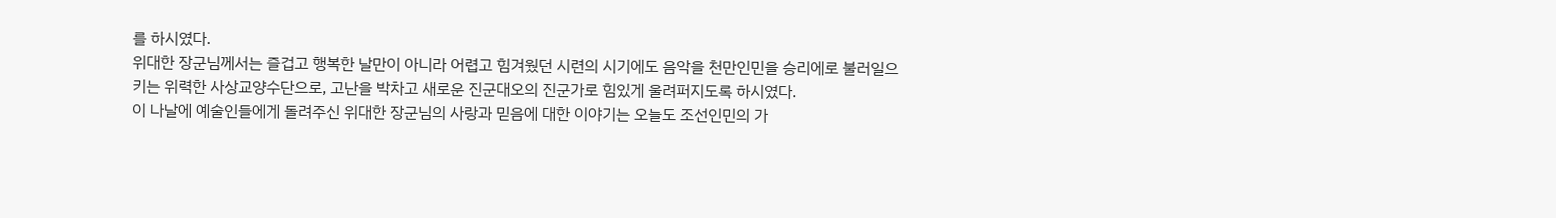를 하시였다.
위대한 장군님께서는 즐겁고 행복한 날만이 아니라 어렵고 힘겨웠던 시련의 시기에도 음악을 천만인민을 승리에로 불러일으키는 위력한 사상교양수단으로, 고난을 박차고 새로운 진군대오의 진군가로 힘있게 울려퍼지도록 하시였다.
이 나날에 예술인들에게 돌려주신 위대한 장군님의 사랑과 믿음에 대한 이야기는 오늘도 조선인민의 가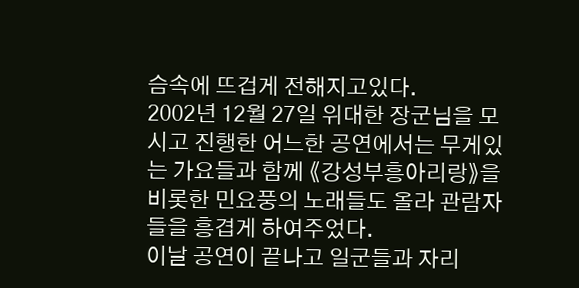슴속에 뜨겁게 전해지고있다.
2002년 12월 27일 위대한 장군님을 모시고 진행한 어느한 공연에서는 무게있는 가요들과 함께 《강성부흥아리랑》을 비롯한 민요풍의 노래들도 올라 관람자들을 흥겹게 하여주었다.
이날 공연이 끝나고 일군들과 자리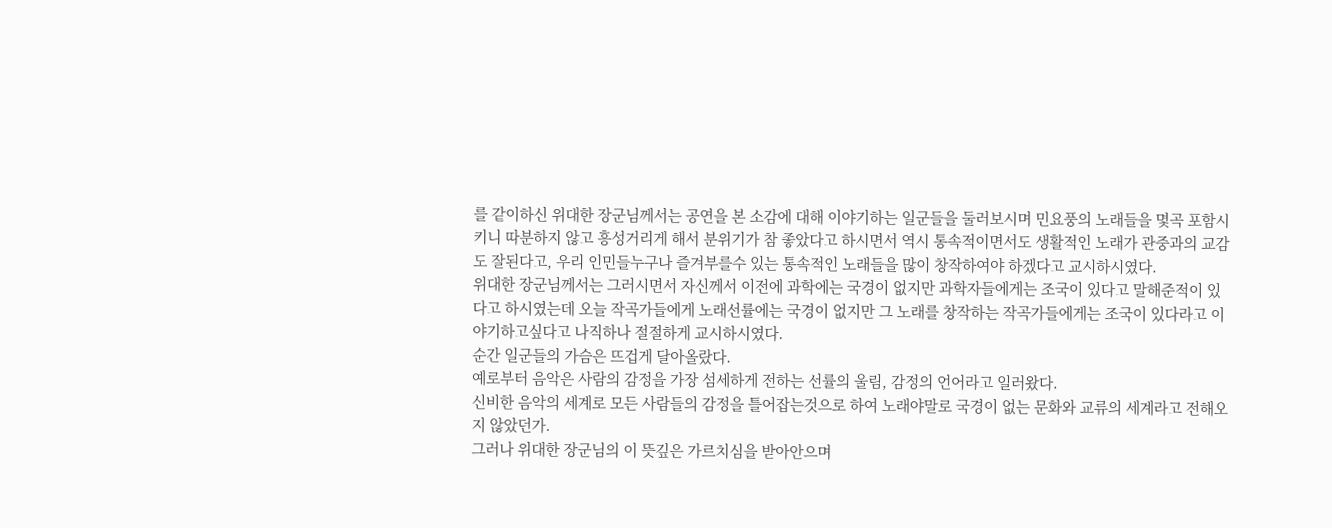를 같이하신 위대한 장군님께서는 공연을 본 소감에 대해 이야기하는 일군들을 둘러보시며 민요풍의 노래들을 몇곡 포함시키니 따분하지 않고 흥성거리게 해서 분위기가 참 좋았다고 하시면서 역시 통속적이면서도 생활적인 노래가 관중과의 교감도 잘된다고, 우리 인민들누구나 즐겨부를수 있는 통속적인 노래들을 많이 창작하여야 하겠다고 교시하시였다.
위대한 장군님께서는 그러시면서 자신께서 이전에 과학에는 국경이 없지만 과학자들에게는 조국이 있다고 말해준적이 있다고 하시였는데 오늘 작곡가들에게 노래선률에는 국경이 없지만 그 노래를 창작하는 작곡가들에게는 조국이 있다라고 이야기하고싶다고 나직하나 절절하게 교시하시였다.
순간 일군들의 가슴은 뜨겁게 달아올랐다.
예로부터 음악은 사람의 감정을 가장 섬세하게 전하는 선률의 울림, 감정의 언어라고 일러왔다.
신비한 음악의 세계로 모든 사람들의 감정을 틀어잡는것으로 하여 노래야말로 국경이 없는 문화와 교류의 세계라고 전해오지 않았던가.
그러나 위대한 장군님의 이 뜻깊은 가르치심을 받아안으며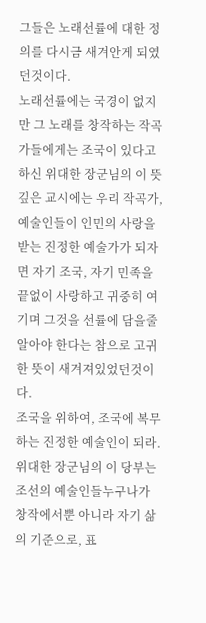그들은 노래선률에 대한 정의를 다시금 새겨안게 되였던것이다.
노래선률에는 국경이 없지만 그 노래를 창작하는 작곡가들에게는 조국이 있다고 하신 위대한 장군님의 이 뜻깊은 교시에는 우리 작곡가, 예술인들이 인민의 사랑을 받는 진정한 예술가가 되자면 자기 조국, 자기 민족을 끝없이 사랑하고 귀중히 여기며 그것을 선률에 담을줄 알아야 한다는 참으로 고귀한 뜻이 새겨져있었던것이다.
조국을 위하여, 조국에 복무하는 진정한 예술인이 되라.
위대한 장군님의 이 당부는 조선의 예술인들누구나가 창작에서뿐 아니라 자기 삶의 기준으로, 표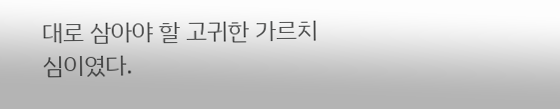대로 삼아야 할 고귀한 가르치심이였다.